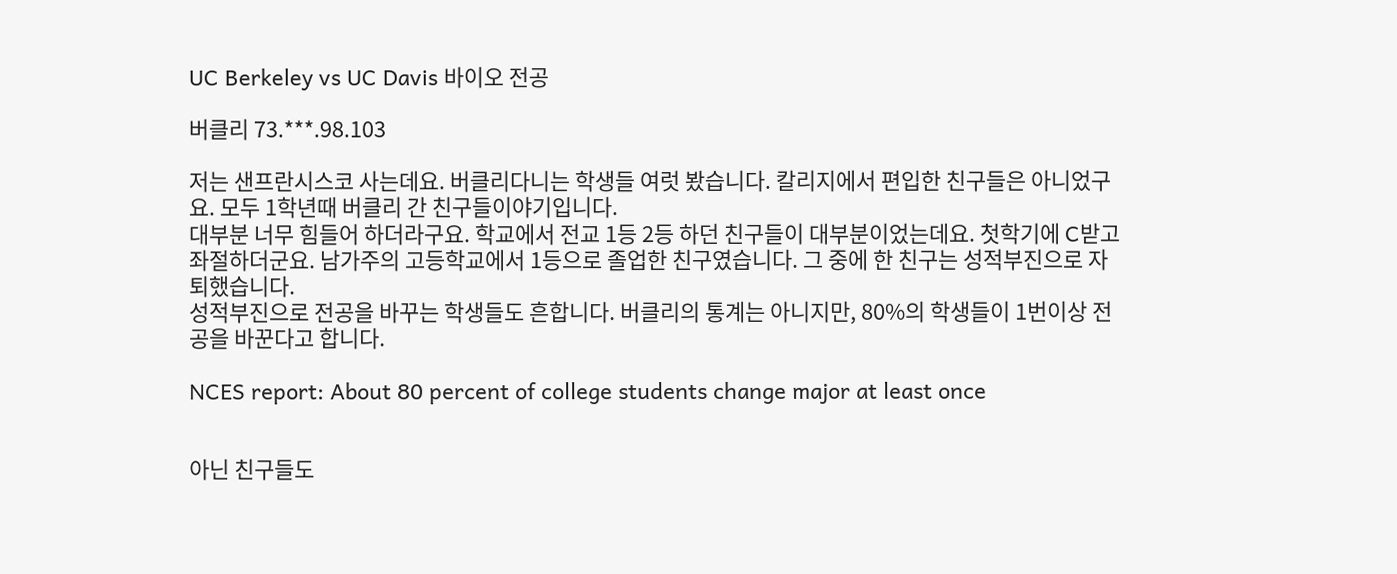UC Berkeley vs UC Davis 바이오 전공

버클리 73.***.98.103

저는 샌프란시스코 사는데요. 버클리다니는 학생들 여럿 봤습니다. 칼리지에서 편입한 친구들은 아니었구요. 모두 1학년때 버클리 간 친구들이야기입니다.
대부분 너무 힘들어 하더라구요. 학교에서 전교 1등 2등 하던 친구들이 대부분이었는데요. 첫학기에 C받고 좌절하더군요. 남가주의 고등학교에서 1등으로 졸업한 친구였습니다. 그 중에 한 친구는 성적부진으로 자퇴했습니다.
성적부진으로 전공을 바꾸는 학생들도 흔합니다. 버클리의 통계는 아니지만, 80%의 학생들이 1번이상 전공을 바꾼다고 합니다.

NCES report: About 80 percent of college students change major at least once


아닌 친구들도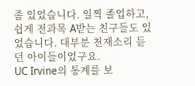좀 있었습니다. 일찍 졸업하고, 쉽게 전과목 A받는 친구들도 있었습니다. 대부분 천재소리 듣던 아이들이었구요.
UC Irvine의 통계를 보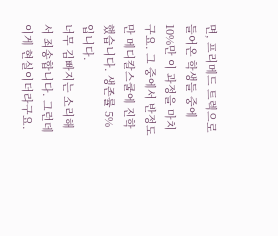면, 프리메드 트렉으로 들어온 학생들 중에 10%만 이 과정을 마치구요. 그 중에서 반정도만 메디칼스쿨에 진학했습니다. 생존률 5%입니다.
너무 김빠지는 소리해서 죄송합니다. 그런데 이게 현실이더라구요.